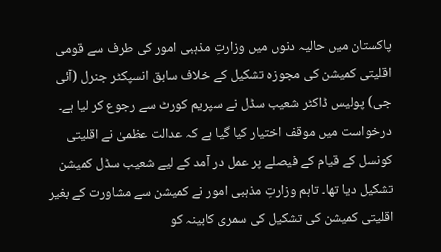پاکستان میں حالیہ دنوں میں وزارتِ مذہبی امور کی طرف سے قومی اقلیتی کمیشن کی مجوزہ تشکیل کے خلاف سابق انسپکٹر جنرل (آئی جی) پولیس ڈاکٹر شعیب سڈل نے سپریم کورٹ سے رجوع کر لیا ہے۔
درخواست میں موقف اختیار کیا گیا ہے کہ عدالت عظمیٰ نے اقلیتی کونسل کے قیام کے فیصلے پر عمل در آمد کے لیے شعیب سڈل کمیشن تشکیل دیا تھا۔ تاہم وزارتِ مذہبی امور نے کمیشن سے مشاورت کے بغیر اقلیتی کمیشن کی تشکیل کی سمری کابینہ کو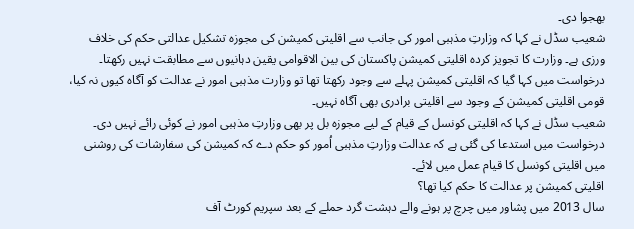بھجوا دی۔
شعیب سڈل نے کہا کہ وزارتِ مذہبی امور کی جانب سے اقلیتی کمیشن کی مجوزہ تشکیل عدالتی حکم کی خلاف ورزی ہے۔ وزارت کا تجویز کردہ اقلیتی کمیشن پاکستان کی بین الاقوامی یقین دہانیوں سے مطابقت نہیں رکھتا۔
درخواست میں کہا گیا کہ اقلیتی کمیشن پہلے سے وجود رکھتا تھا تو وزارت مذہبی امور نے عدالت کو آگاہ کیوں نہ کیا، قومی اقلیتی کمیشن کے وجود سے اقلیتی برادری بھی آگاہ نہیں۔
شعیب سڈل نے کہا کہ اقلیتی کونسل کے قیام کے لیے مجوزہ بل پر بھی وزارتِ مذہبی امور نے کوئی رائے نہیں دی۔
درخواست میں استدعا کی گئی ہے کہ عدالت وزارتِ مذہبی اُمور کو حکم دے کہ کمیشن کی سفارشات کی روشنی میں اقلیتی کونسل کا قیام عمل میں لائے۔
اقلیتی کمیشن پر عدالت کا حکم کیا تھا؟
سال 2013 میں پشاور میں چرچ پر ہونے والے دہشت گرد حملے کے بعد سپریم کورٹ آف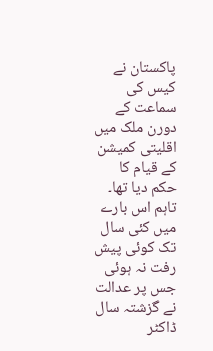پاکستان نے کیس کی سماعت کے دورن ملک میں اقلیتی کمیشن کے قیام کا حکم دیا تھا۔
تاہم اس بارے میں کئی سال تک کوئی پیش رفت نہ ہوئی جس پر عدالت نے گزشتہ سال ڈاکٹر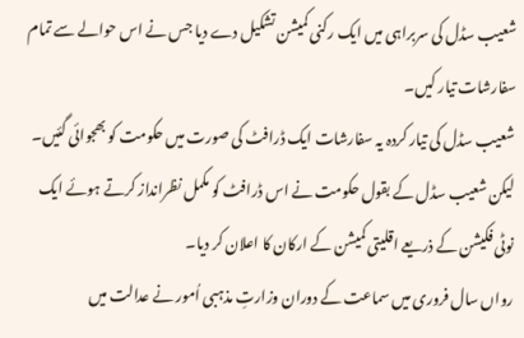شعیب سڈل کی سربراہی میں ایک رکنی کمیشن تشکیل دے دیا جس نے اس حوالے سے تمام سفارشات تیار کیں۔
شعیب سڈل کی تیار کردہ یہ سفارشات ایک ڈرافٹ کی صورت میں حکومت کو بھجوائی گئیں۔
لیکن شعیب سڈل کے بقول حکومت نے اس ڈرافٹ کو مکمل نظرانداز کرتے ہوئے ایک نوٹی فکیشن کے ذریعے اقلیتی کمیشن کے ارکان کا اعلان کر دیا۔
رواں سال فروری میں سماعت کے دوران وزارتِ مذہبی اُمور نے عدالت میں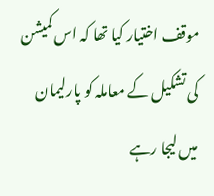موقف اختیار کیا تھا کہ اس کمیشن کی تشکیل کے معاملہ کو پارلیمان میں لیجا رہے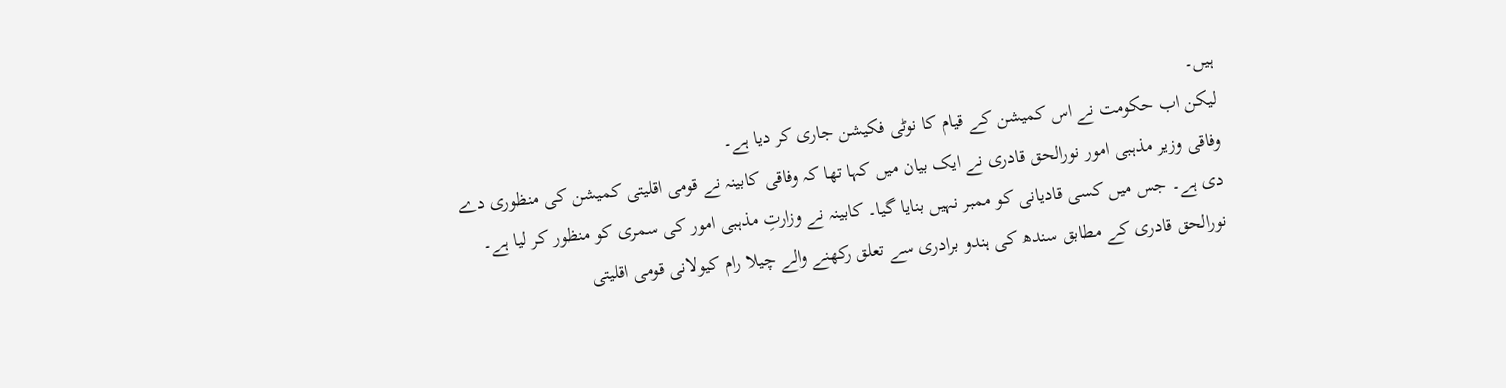ہیں۔
لیکن اب حکومت نے اس کمیشن کے قیام کا نوٹی فکیشن جاری کر دیا ہے۔
وفاقی وزیر مذہبی امور نورالحق قادری نے ایک بیان میں کہا تھا کہ وفاقی کابینہ نے قومی اقلیتی کمیشن کی منظوری دے دی ہے۔ جس میں کسی قادیانی کو ممبر نہیں بنایا گیا۔ کابینہ نے وزارتِ مذہبی امور کی سمری کو منظور کر لیا ہے۔
نورالحق قادری کے مطابق سندھ کی ہندو برادری سے تعلق رکھنے والے چیلا رام کیولانی قومی اقلیتی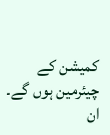کمیشن کے چیئرمین ہوں گے۔
ان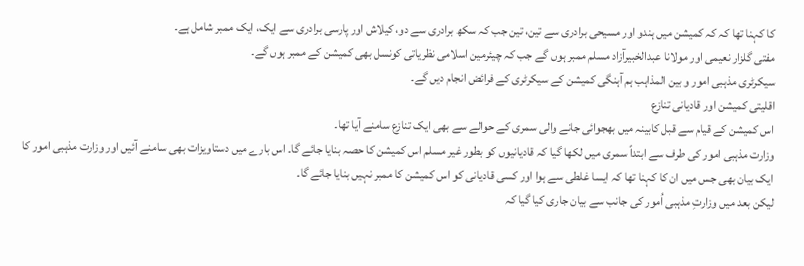کا کہنا تھا کہ کہ کمیشن میں ہندو اور مسیحی برادری سے تین، تین جب کہ سکھ برادری سے دو، کیلاش اور پارسی برادری سے ایک، ایک ممبر شامل ہے۔
مفتی گلزار نعیمی اور مولانا عبدالخبیرآزاد مسلم ممبر ہوں گے جب کہ چیئرمین اسلامی نظریاتی کونسل بھی کمیشن کے ممبر ہوں گے۔
سیکرٹری مذہبی امور و بین المذاہب ہم آہنگی کمیشن کے سیکرٹری کے فرائض انجام دیں گے۔
اقلیتی کمیشن اور قادیانی تنازع
اس کمیشن کے قیام سے قبل کابینہ میں بھجوائی جانے والی سمری کے حوالے سے بھی ایک تنازع سامنے آیا تھا۔
وزارت مذہبی امور کی طرف سے ابتداً سمری میں لکھا گیا کہ قادیانیوں کو بطور غیر مسلم اس کمیشن کا حصہ بنایا جائے گا۔ اس بارے میں دستاویزات بھی سامنے آئیں اور وزارت مذہبی امور کا ایک بیان بھی جس میں ان کا کہنا تھا کہ ایسا غلطی سے ہوا اور کسی قادیانی کو اس کمیشن کا ممبر نہیں بنایا جائے گا۔
لیکن بعد میں وزارتِ مذہبی اُمور کی جانب سے بیان جاری کیا گیا کہ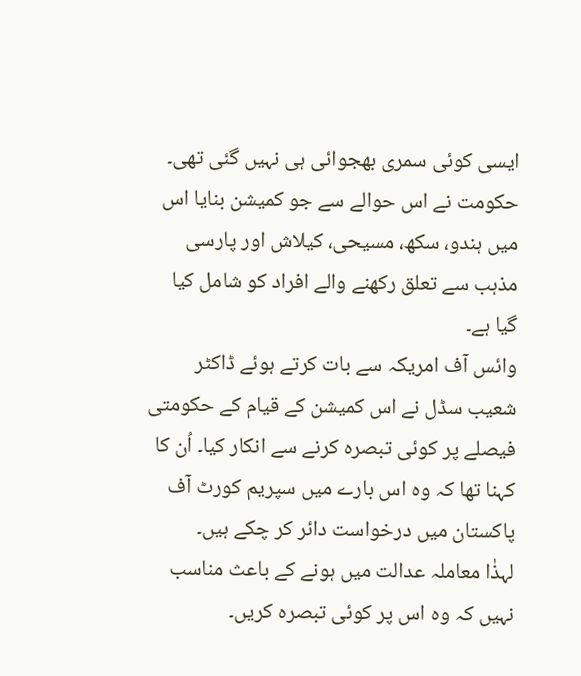ایسی کوئی سمری بھجوائی ہی نہیں گئی تھی۔
حکومت نے اس حوالے سے جو کمیشن بنایا اس میں ہندو، سکھ، مسیحی، کیلاش اور پارسی مذہب سے تعلق رکھنے والے افراد کو شامل کیا گیا ہے۔
وائس آف امریکہ سے بات کرتے ہوئے ڈاکٹر شعیب سڈل نے اس کمیشن کے قیام کے حکومتی فیصلے پر کوئی تبصرہ کرنے سے انکار کیا۔ اُن کا کہنا تھا کہ وہ اس بارے میں سپریم کورٹ آف پاکستان میں درخواست دائر کر چکے ہیں۔
لہذٰا معاملہ عدالت میں ہونے کے باعث مناسب نہیں کہ وہ اس پر کوئی تبصرہ کریں۔